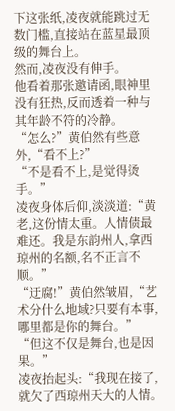下这张纸,凌夜就能跳过无数门槛,直接站在蓝星最顶级的舞台上。
然而,凌夜没有伸手。
他看着那张邀请函,眼神里没有狂热,反而透着一种与其年龄不符的冷静。
“怎么?”黄伯然有些意外,“看不上?”
“不是看不上,是觉得烫手。”
凌夜身体后仰,淡淡道:“黄老,这份情太重。人情债最难还。我是东韵州人,拿西琼州的名额,名不正言不顺。”
“迂腐!”黄伯然皱眉,“艺术分什么地域?只要有本事,哪里都是你的舞台。”
“但这不仅是舞台,也是因果。”
凌夜抬起头:“我现在接了,就欠了西琼州天大的人情。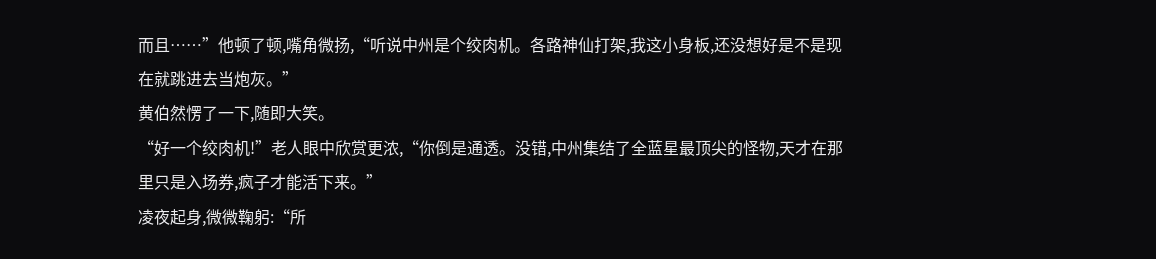而且……”他顿了顿,嘴角微扬,“听说中州是个绞肉机。各路神仙打架,我这小身板,还没想好是不是现在就跳进去当炮灰。”
黄伯然愣了一下,随即大笑。
“好一个绞肉机!”老人眼中欣赏更浓,“你倒是通透。没错,中州集结了全蓝星最顶尖的怪物,天才在那里只是入场券,疯子才能活下来。”
凌夜起身,微微鞠躬:“所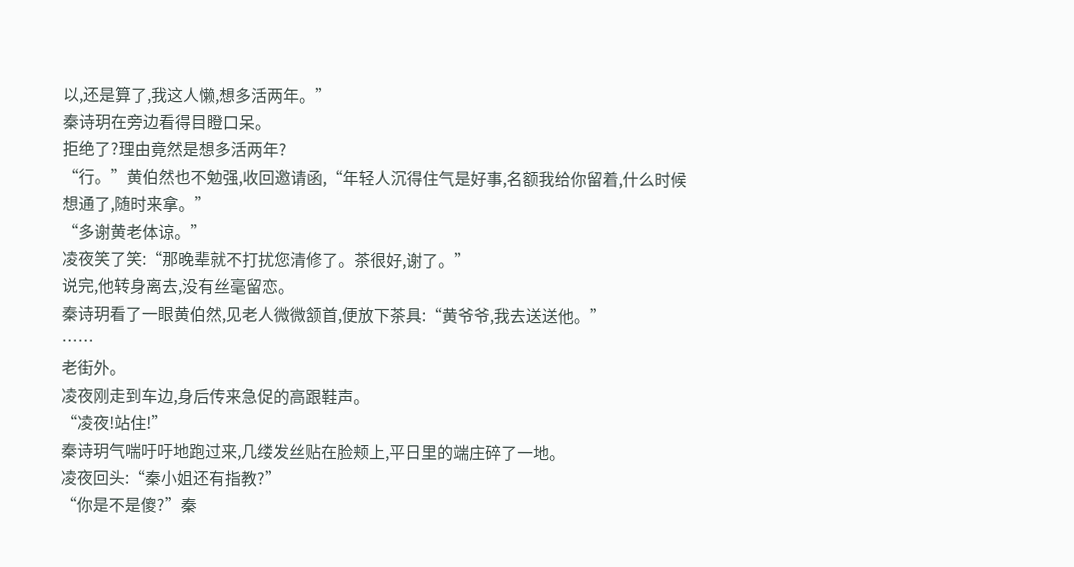以,还是算了,我这人懒,想多活两年。”
秦诗玥在旁边看得目瞪口呆。
拒绝了?理由竟然是想多活两年?
“行。”黄伯然也不勉强,收回邀请函,“年轻人沉得住气是好事,名额我给你留着,什么时候想通了,随时来拿。”
“多谢黄老体谅。”
凌夜笑了笑:“那晚辈就不打扰您清修了。茶很好,谢了。”
说完,他转身离去,没有丝毫留恋。
秦诗玥看了一眼黄伯然,见老人微微颔首,便放下茶具:“黄爷爷,我去送送他。”
……
老街外。
凌夜刚走到车边,身后传来急促的高跟鞋声。
“凌夜!站住!”
秦诗玥气喘吁吁地跑过来,几缕发丝贴在脸颊上,平日里的端庄碎了一地。
凌夜回头:“秦小姐还有指教?”
“你是不是傻?”秦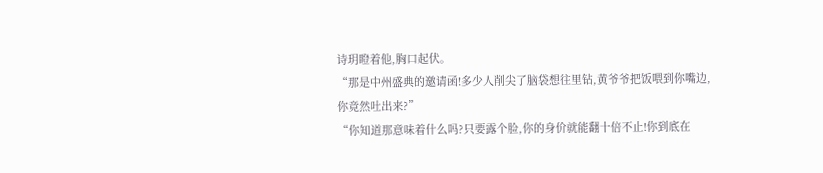诗玥瞪着他,胸口起伏。
“那是中州盛典的邀请函!多少人削尖了脑袋想往里钻,黄爷爷把饭喂到你嘴边,你竟然吐出来?”
“你知道那意味着什么吗?只要露个脸,你的身价就能翻十倍不止!你到底在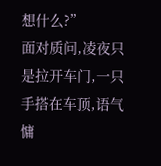想什么?”
面对质问,凌夜只是拉开车门,一只手搭在车顶,语气慵